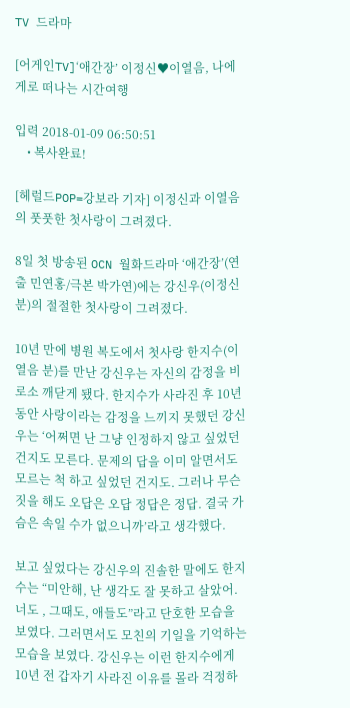TV 드라마

[어게인TV]‘애간장’ 이정신♥이열음, 나에게로 떠나는 시간여행

입력 2018-01-09 06:50:51
    • 복사완료!

[헤럴드POP=강보라 기자] 이정신과 이열음의 풋풋한 첫사랑이 그려졌다.

8일 첫 방송된 OCN 월화드라마 ‘애간장’(연출 민연홍/극본 박가연)에는 강신우(이정신 분)의 절절한 첫사랑이 그려졌다.

10년 만에 병원 복도에서 첫사랑 한지수(이열음 분)를 만난 강신우는 자신의 감정을 비로소 깨닫게 됐다. 한지수가 사라진 후 10년 동안 사랑이라는 감정을 느끼지 못했던 강신우는 ‘어쩌면 난 그냥 인정하지 않고 싶었던 건지도 모른다. 문제의 답을 이미 알면서도 모르는 척 하고 싶었던 건지도. 그러나 무슨 짓을 해도 오답은 오답 정답은 정답. 결국 가슴은 속일 수가 없으니까’라고 생각했다.

보고 싶었다는 강신우의 진솔한 말에도 한지수는 “미안해, 난 생각도 잘 못하고 살았어. 너도 , 그때도, 애들도”라고 단호한 모습을 보였다. 그러면서도 모친의 기일을 기억하는 모습을 보였다. 강신우는 이런 한지수에게 10년 전 갑자기 사라진 이유를 몰라 걱정하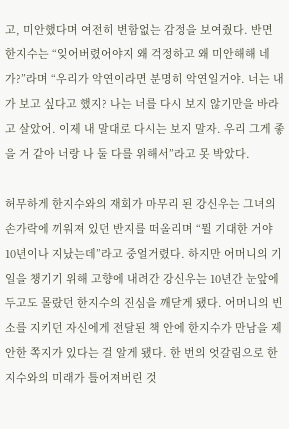고, 미안했다며 여전히 변함없는 감정을 보여줬다. 반면 한지수는 “잊어버렸어야지 왜 걱정하고 왜 미안해해 네가?”라며 “우리가 악연이라면 분명히 악연일거야. 너는 내가 보고 싶다고 했지? 나는 너를 다시 보지 않기만을 바라고 살았어. 이제 내 말대로 다시는 보지 말자. 우리 그게 좋을 거 같아 너랑 나 둘 다를 위해서”라고 못 박았다.

허무하게 한지수와의 재회가 마무리 된 강신우는 그녀의 손가락에 끼워져 있던 반지를 떠올리며 “뭘 기대한 거야 10년이나 지났는데”라고 중얼거렸다. 하지만 어머니의 기일을 챙기기 위해 고향에 내려간 강신우는 10년간 눈앞에 두고도 몰랐던 한지수의 진심을 깨닫게 됐다. 어머니의 빈소를 지키던 자신에게 전달된 책 안에 한지수가 만남을 제안한 쪽지가 있다는 걸 알게 됐다. 한 번의 엇갈림으로 한지수와의 미래가 틀어져버린 것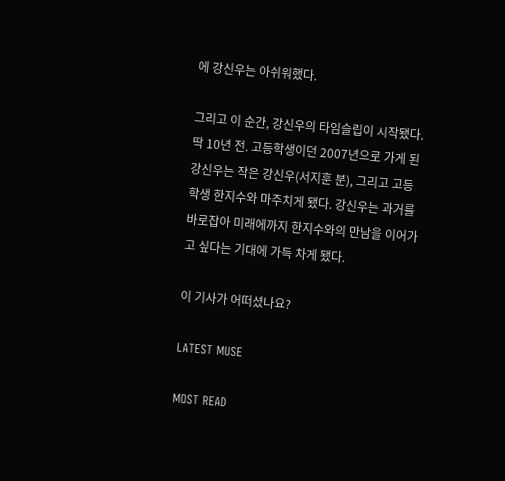에 강신우는 아쉬워했다.

그리고 이 순간, 강신우의 타임슬립이 시작됐다. 딱 10년 전. 고등학생이던 2007년으로 가게 된 강신우는 작은 강신우(서지훈 분), 그리고 고등학생 한지수와 마주치게 됐다. 강신우는 과거를 바로잡아 미래에까지 한지수와의 만남을 이어가고 싶다는 기대에 가득 차게 됐다.

이 기사가 어떠셨나요?

LATEST MUSE

MOST READ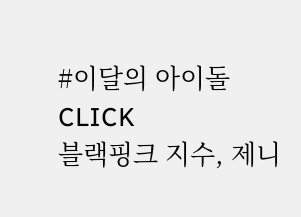#이달의 아이돌
CLICK
블랙핑크 지수, 제니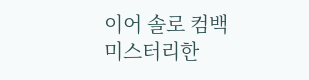이어 솔로 컴백
미스터리한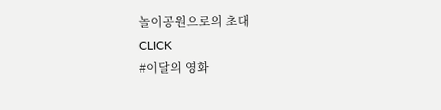놀이공원으로의 초대
CLICK
#이달의 영화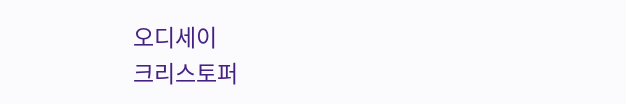오디세이
크리스토퍼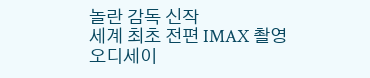놀란 감독 신작
세계 최초 전편 IMAX 촬영
오디세이